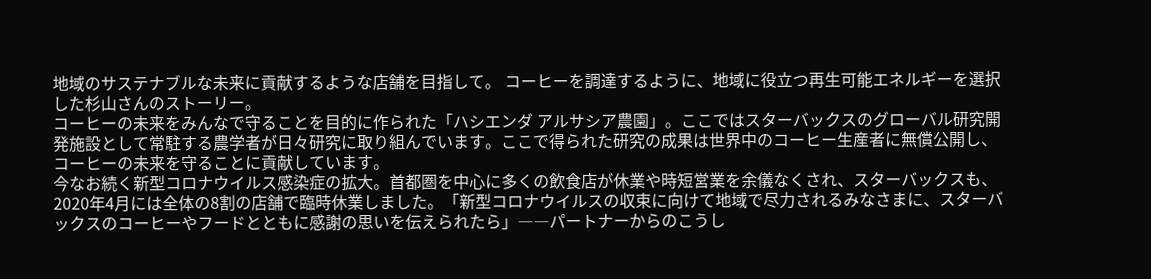地域のサステナブルな未来に貢献するような店舗を目指して。 コーヒーを調達するように、地域に役立つ再生可能エネルギーを選択した杉山さんのストーリー。
コーヒーの未来をみんなで守ることを目的に作られた「ハシエンダ アルサシア農園」。ここではスターバックスのグローバル研究開発施設として常駐する農学者が日々研究に取り組んでいます。ここで得られた研究の成果は世界中のコーヒー生産者に無償公開し、コーヒーの未来を守ることに貢献しています。
今なお続く新型コロナウイルス感染症の拡大。首都圏を中心に多くの飲食店が休業や時短営業を余儀なくされ、スターバックスも、2020年4月には全体の8割の店舗で臨時休業しました。「新型コロナウイルスの収束に向けて地域で尽力されるみなさまに、スターバックスのコーヒーやフードとともに感謝の思いを伝えられたら」――パートナーからのこうし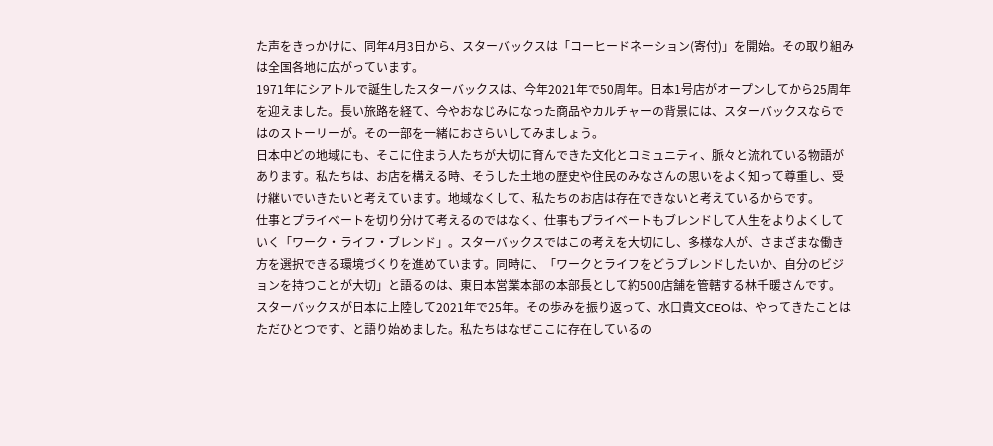た声をきっかけに、同年4月3日から、スターバックスは「コーヒードネーション(寄付)」を開始。その取り組みは全国各地に広がっています。
1971年にシアトルで誕生したスターバックスは、今年2021年で50周年。日本1号店がオープンしてから25周年を迎えました。長い旅路を経て、今やおなじみになった商品やカルチャーの背景には、スターバックスならではのストーリーが。その一部を一緒におさらいしてみましょう。
日本中どの地域にも、そこに住まう人たちが大切に育んできた文化とコミュニティ、脈々と流れている物語があります。私たちは、お店を構える時、そうした土地の歴史や住民のみなさんの思いをよく知って尊重し、受け継いでいきたいと考えています。地域なくして、私たちのお店は存在できないと考えているからです。
仕事とプライベートを切り分けて考えるのではなく、仕事もプライベートもブレンドして人生をよりよくしていく「ワーク・ライフ・ブレンド」。スターバックスではこの考えを大切にし、多様な人が、さまざまな働き方を選択できる環境づくりを進めています。同時に、「ワークとライフをどうブレンドしたいか、自分のビジョンを持つことが大切」と語るのは、東日本営業本部の本部長として約500店舗を管轄する林千暖さんです。
スターバックスが日本に上陸して2021年で25年。その歩みを振り返って、水口貴文CEOは、やってきたことはただひとつです、と語り始めました。私たちはなぜここに存在しているの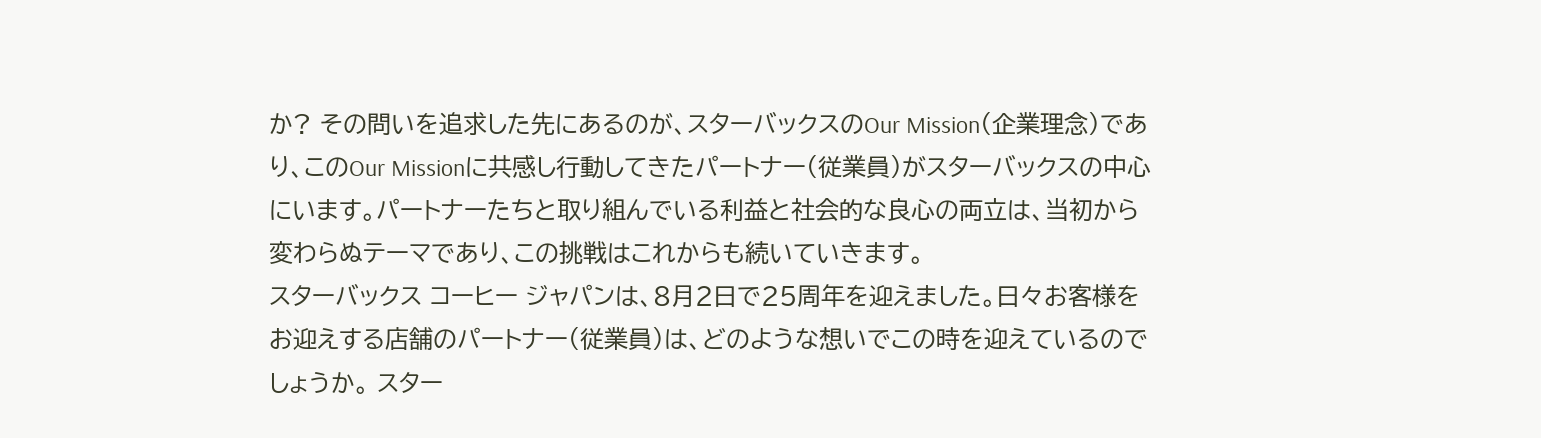か? その問いを追求した先にあるのが、スターバックスのOur Mission(企業理念)であり、このOur Missionに共感し行動してきたパートナー(従業員)がスターバックスの中心にいます。パートナーたちと取り組んでいる利益と社会的な良心の両立は、当初から変わらぬテーマであり、この挑戦はこれからも続いていきます。
スターバックス コーヒー ジャパンは、8月2日で25周年を迎えました。日々お客様をお迎えする店舗のパートナー(従業員)は、どのような想いでこの時を迎えているのでしょうか。 スター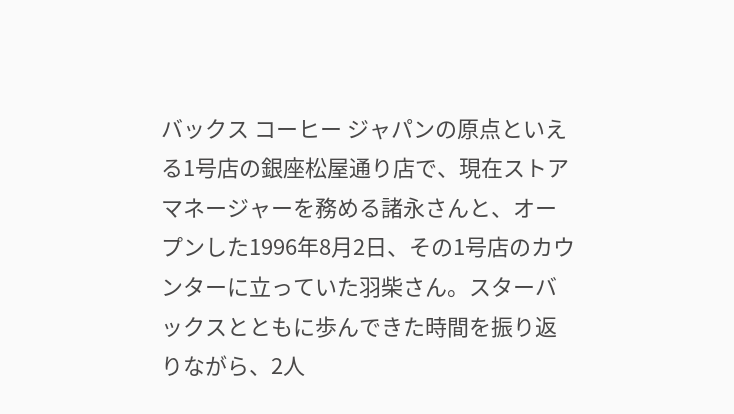バックス コーヒー ジャパンの原点といえる1号店の銀座松屋通り店で、現在ストアマネージャーを務める諸永さんと、オープンした1996年8月2日、その1号店のカウンターに立っていた羽柴さん。スターバックスとともに歩んできた時間を振り返りながら、2人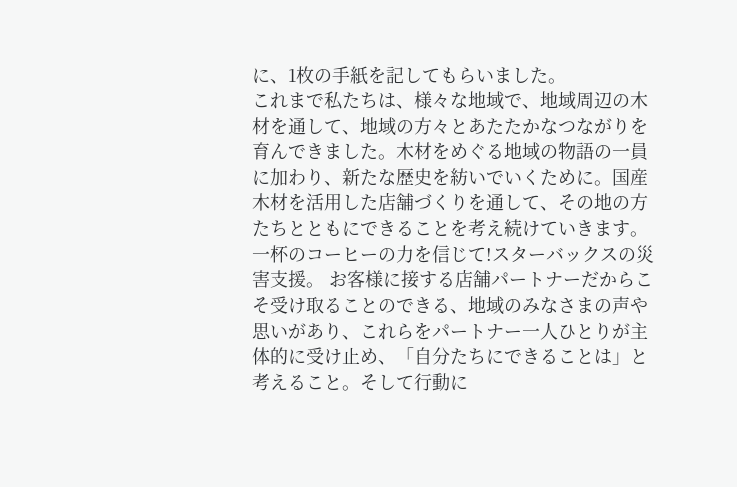に、1枚の手紙を記してもらいました。
これまで私たちは、様々な地域で、地域周辺の木材を通して、地域の方々とあたたかなつながりを育んできました。木材をめぐる地域の物語の一員に加わり、新たな歴史を紡いでいくために。国産木材を活用した店舗づくりを通して、その地の方たちとともにできることを考え続けていきます。
一杯のコーヒーの力を信じて!スターバックスの災害支援。 お客様に接する店舗パートナーだからこそ受け取ることのできる、地域のみなさまの声や思いがあり、これらをパートナー一人ひとりが主体的に受け止め、「自分たちにできることは」と考えること。そして行動に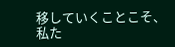移していくことこそ、私た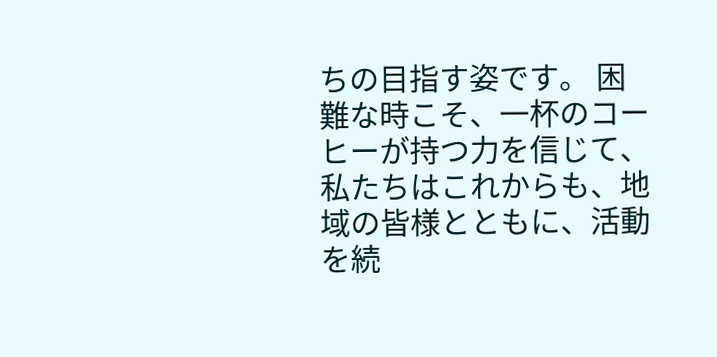ちの目指す姿です。 困難な時こそ、一杯のコーヒーが持つ力を信じて、私たちはこれからも、地域の皆様とともに、活動を続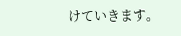けていきます。